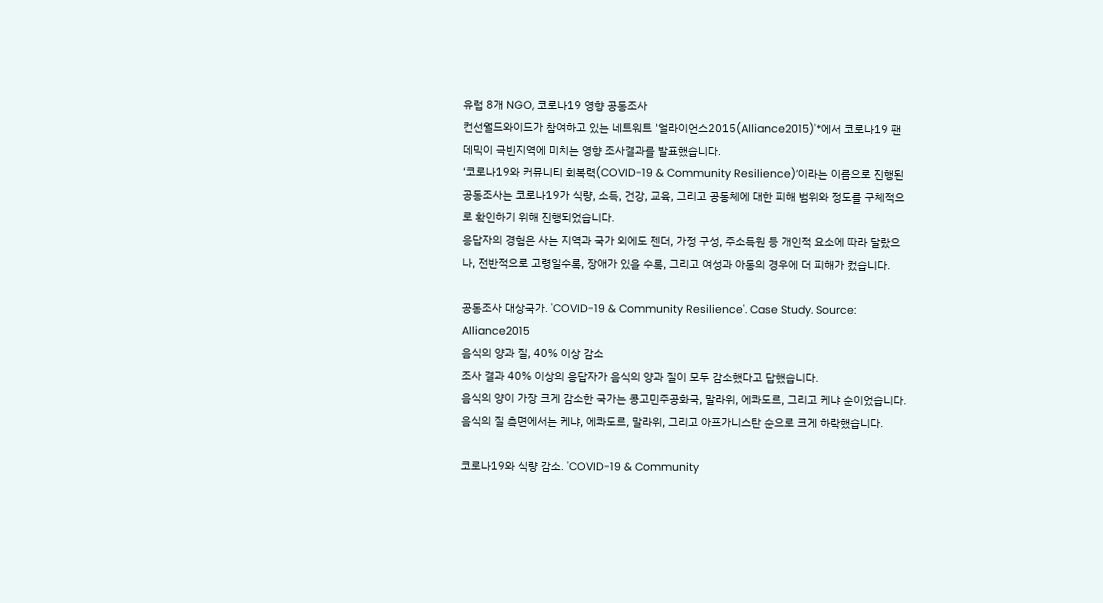유럽 8개 NGO, 코로나19 영향 공동조사
컨선월드와이드가 참여하고 있는 네트워트 '얼라이언스2015(Alliance2015)'*에서 코로나19 팬데믹이 극빈지역에 미치는 영향 조사결과를 발표했습니다.
‘코로나19와 커뮤니티 회복력(COVID-19 & Community Resilience)’이라는 이름으로 진행된 공동조사는 코로나19가 식량, 소득, 건강, 교육, 그리고 공동체에 대한 피해 범위와 정도를 구체적으로 확인하기 위해 진행되었습니다.
응답자의 경험은 사는 지역과 국가 외에도 젠더, 가정 구성, 주소득원 등 개인적 요소에 따라 달랐으나, 전반적으로 고령일수록, 장애가 있을 수록, 그리고 여성과 아동의 경우에 더 피해가 컸습니다.

공동조사 대상국가. 'COVID-19 & Community Resilience'. Case Study. Source: Alliance2015
음식의 양과 질, 40% 이상 감소
조사 결과 40% 이상의 응답자가 음식의 양과 질이 모두 감소했다고 답했습니다.
음식의 양이 가장 크게 감소한 국가는 콩고민주공화국, 말라위, 에콰도르, 그리고 케냐 순이었습니다. 음식의 질 측면에서는 케냐, 에콰도르, 말라위, 그리고 아프가니스탄 순으로 크게 하락했습니다.

코로나19와 식량 감소. 'COVID-19 & Community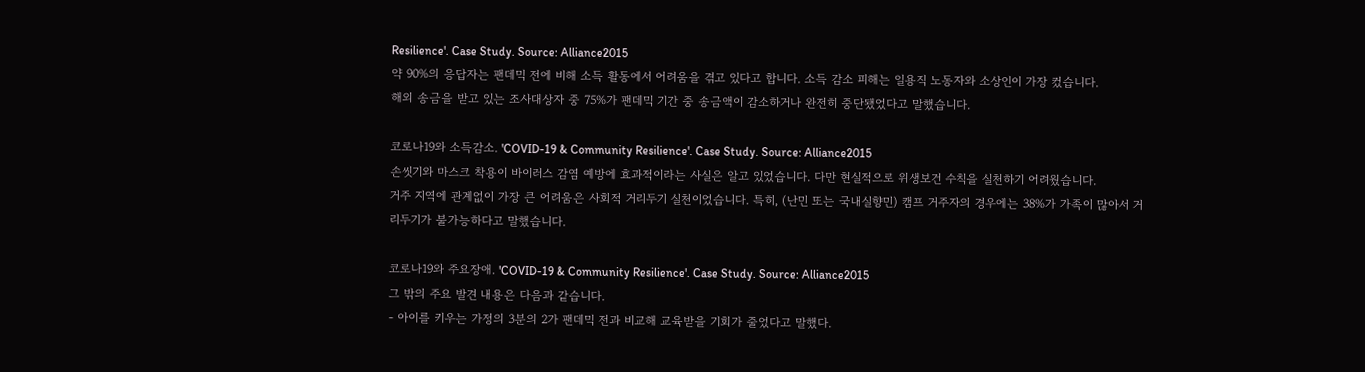Resilience'. Case Study. Source: Alliance2015
약 90%의 응답자는 팬데믹 전에 비해 소득 활동에서 어려움을 겪고 있다고 합니다. 소득 감소 피해는 일용직 노동자와 소상인이 가장 컸습니다.
해외 송금을 받고 있는 조사대상자 중 75%가 팬데믹 기간 중 송금액이 감소하거나 완전히 중단됐었다고 말했습니다.

코로나19와 소득감소. 'COVID-19 & Community Resilience'. Case Study. Source: Alliance2015
손씻기와 마스크 착용이 바이러스 감염 예방에 효과적이라는 사실은 알고 있었습니다. 다만 현실적으로 위생보건 수칙을 실천하기 어려웠습니다.
거주 지역에 관계없이 가장 큰 어려움은 사회적 거리두기 실천이었습니다. 특히, (난민 또는 국내실향민) 캠프 거주자의 경우에는 38%가 가족이 많아서 거리두기가 불가능하다고 말했습니다.

코로나19와 주요장애. 'COVID-19 & Community Resilience'. Case Study. Source: Alliance2015
그 밖의 주요 발견 내용은 다음과 같습니다.
- 아이를 키우는 가정의 3분의 2가 팬데믹 전과 비교해 교육받을 기회가 줄었다고 말했다.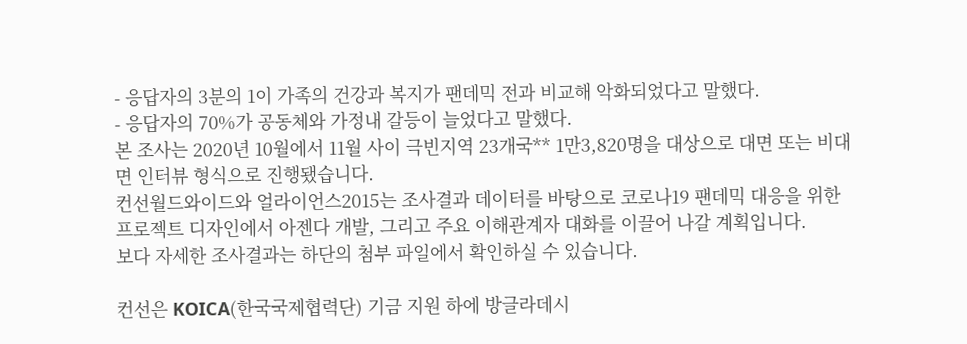- 응답자의 3분의 1이 가족의 건강과 복지가 팬데믹 전과 비교해 악화되었다고 말했다.
- 응답자의 70%가 공동체와 가정내 갈등이 늘었다고 말했다.
본 조사는 2020년 10월에서 11월 사이 극빈지역 23개국** 1만3,820명을 대상으로 대면 또는 비대면 인터뷰 형식으로 진행됐습니다.
컨선월드와이드와 얼라이언스2015는 조사결과 데이터를 바탕으로 코로나19 팬데믹 대응을 위한 프로젝트 디자인에서 아젠다 개발, 그리고 주요 이해관계자 대화를 이끌어 나갈 계획입니다.
보다 자세한 조사결과는 하단의 첨부 파일에서 확인하실 수 있습니다.

컨선은 KOICA(한국국제협력단) 기금 지원 하에 방글라데시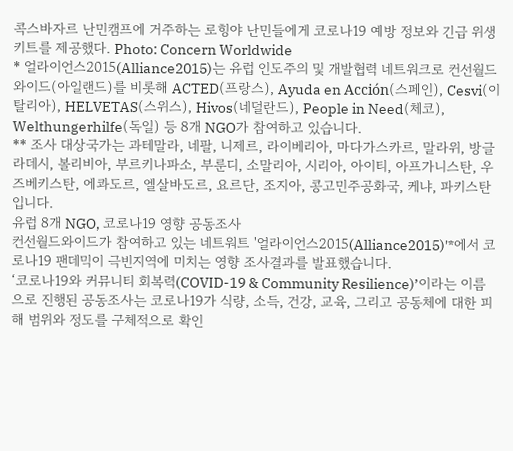콕스바자르 난민캠프에 거주하는 로힝야 난민들에게 코로나19 예방 정보와 긴급 위생키트를 제공했다. Photo: Concern Worldwide
* 얼라이언스2015(Alliance2015)는 유럽 인도주의 및 개발협력 네트워크로 컨선월드와이드(아일랜드)를 비롯해 ACTED(프랑스), Ayuda en Acción(스페인), Cesvi(이탈리아), HELVETAS(스위스), Hivos(네덜란드), People in Need(체코), Welthungerhilfe(독일) 등 8개 NGO가 참여하고 있습니다.
** 조사 대상국가는 과테말라, 네팔, 니제르, 라이베리아, 마다가스카르, 말라위, 방글라데시, 볼리비아, 부르키나파소, 부룬디, 소말리아, 시리아, 아이티, 아프가니스탄, 우즈베키스탄, 에콰도르, 엘살바도르, 요르단, 조지아, 콩고민주공화국, 케냐, 파키스탄입니다.
유럽 8개 NGO, 코로나19 영향 공동조사
컨선월드와이드가 참여하고 있는 네트워트 '얼라이언스2015(Alliance2015)'*에서 코로나19 팬데믹이 극빈지역에 미치는 영향 조사결과를 발표했습니다.
‘코로나19와 커뮤니티 회복력(COVID-19 & Community Resilience)’이라는 이름으로 진행된 공동조사는 코로나19가 식량, 소득, 건강, 교육, 그리고 공동체에 대한 피해 범위와 정도를 구체적으로 확인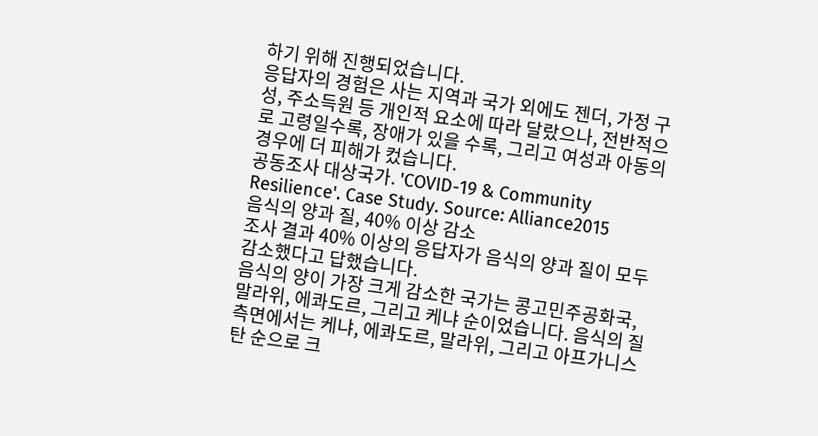하기 위해 진행되었습니다.
응답자의 경험은 사는 지역과 국가 외에도 젠더, 가정 구성, 주소득원 등 개인적 요소에 따라 달랐으나, 전반적으로 고령일수록, 장애가 있을 수록, 그리고 여성과 아동의 경우에 더 피해가 컸습니다.
공동조사 대상국가. 'COVID-19 & Community Resilience'. Case Study. Source: Alliance2015
음식의 양과 질, 40% 이상 감소
조사 결과 40% 이상의 응답자가 음식의 양과 질이 모두 감소했다고 답했습니다.
음식의 양이 가장 크게 감소한 국가는 콩고민주공화국, 말라위, 에콰도르, 그리고 케냐 순이었습니다. 음식의 질 측면에서는 케냐, 에콰도르, 말라위, 그리고 아프가니스탄 순으로 크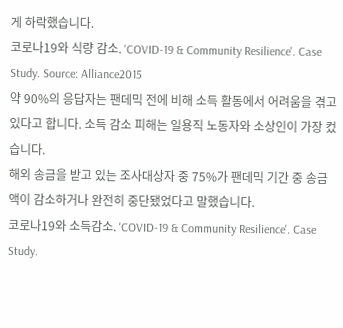게 하락했습니다.
코로나19와 식량 감소. 'COVID-19 & Community Resilience'. Case Study. Source: Alliance2015
약 90%의 응답자는 팬데믹 전에 비해 소득 활동에서 어려움을 겪고 있다고 합니다. 소득 감소 피해는 일용직 노동자와 소상인이 가장 컸습니다.
해외 송금을 받고 있는 조사대상자 중 75%가 팬데믹 기간 중 송금액이 감소하거나 완전히 중단됐었다고 말했습니다.
코로나19와 소득감소. 'COVID-19 & Community Resilience'. Case Study.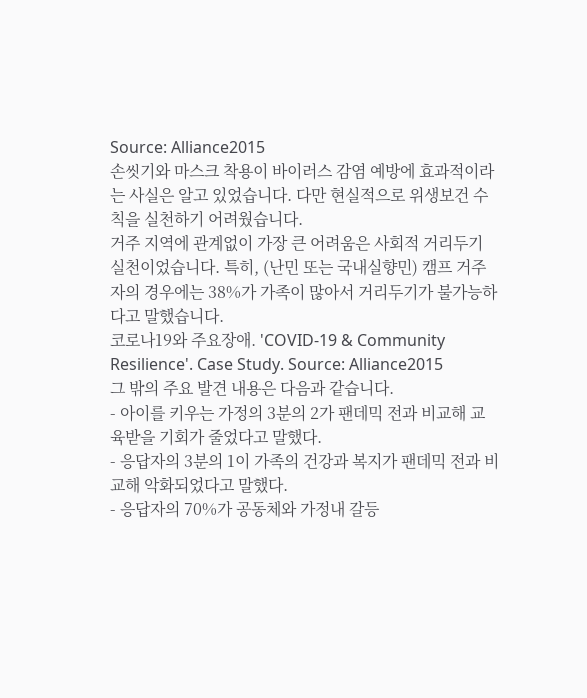Source: Alliance2015
손씻기와 마스크 착용이 바이러스 감염 예방에 효과적이라는 사실은 알고 있었습니다. 다만 현실적으로 위생보건 수칙을 실천하기 어려웠습니다.
거주 지역에 관계없이 가장 큰 어려움은 사회적 거리두기 실천이었습니다. 특히, (난민 또는 국내실향민) 캠프 거주자의 경우에는 38%가 가족이 많아서 거리두기가 불가능하다고 말했습니다.
코로나19와 주요장애. 'COVID-19 & Community Resilience'. Case Study. Source: Alliance2015
그 밖의 주요 발견 내용은 다음과 같습니다.
- 아이를 키우는 가정의 3분의 2가 팬데믹 전과 비교해 교육받을 기회가 줄었다고 말했다.
- 응답자의 3분의 1이 가족의 건강과 복지가 팬데믹 전과 비교해 악화되었다고 말했다.
- 응답자의 70%가 공동체와 가정내 갈등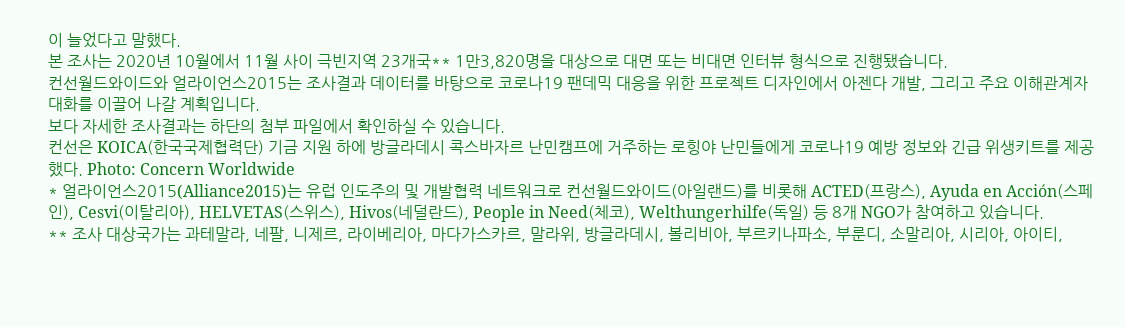이 늘었다고 말했다.
본 조사는 2020년 10월에서 11월 사이 극빈지역 23개국** 1만3,820명을 대상으로 대면 또는 비대면 인터뷰 형식으로 진행됐습니다.
컨선월드와이드와 얼라이언스2015는 조사결과 데이터를 바탕으로 코로나19 팬데믹 대응을 위한 프로젝트 디자인에서 아젠다 개발, 그리고 주요 이해관계자 대화를 이끌어 나갈 계획입니다.
보다 자세한 조사결과는 하단의 첨부 파일에서 확인하실 수 있습니다.
컨선은 KOICA(한국국제협력단) 기금 지원 하에 방글라데시 콕스바자르 난민캠프에 거주하는 로힝야 난민들에게 코로나19 예방 정보와 긴급 위생키트를 제공했다. Photo: Concern Worldwide
* 얼라이언스2015(Alliance2015)는 유럽 인도주의 및 개발협력 네트워크로 컨선월드와이드(아일랜드)를 비롯해 ACTED(프랑스), Ayuda en Acción(스페인), Cesvi(이탈리아), HELVETAS(스위스), Hivos(네덜란드), People in Need(체코), Welthungerhilfe(독일) 등 8개 NGO가 참여하고 있습니다.
** 조사 대상국가는 과테말라, 네팔, 니제르, 라이베리아, 마다가스카르, 말라위, 방글라데시, 볼리비아, 부르키나파소, 부룬디, 소말리아, 시리아, 아이티,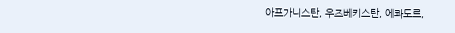아프가니스탄, 우즈베키스탄, 에콰도르,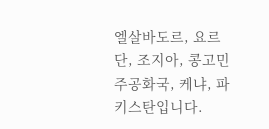엘살바도르, 요르단, 조지아, 콩고민주공화국, 케냐, 파키스탄입니다.